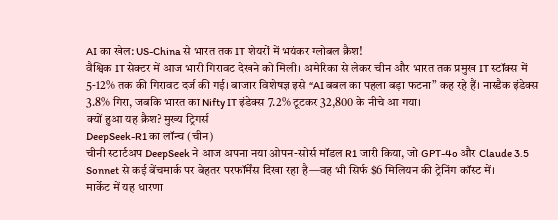AI का खेल: US-China से भारत तक IT शेयरों में भयंकर ग्लोबल क्रैश!
वैश्विक IT सेक्टर में आज भारी गिरावट देखने को मिली। अमेरिका से लेकर चीन और भारत तक प्रमुख IT स्टॉक्स में 5-12% तक की गिरावट दर्ज की गई। बाजार विशेषज्ञ इसे “AI बबल का पहला बड़ा फटना” कह रहे हैं। नास्डैक इंडेक्स 3.8% गिरा, जबकि भारत का Nifty IT इंडेक्स 7.2% टूटकर 32,800 के नीचे आ गया।
क्यों हुआ यह क्रैश? मुख्य ट्रिगर्स
DeepSeek-R1 का लॉन्च (चीन)
चीनी स्टार्टअप DeepSeek ने आज अपना नया ओपन-सोर्स मॉडल R1 जारी किया, जो GPT-4o और Claude 3.5 Sonnet से कई बेंचमार्क पर बेहतर परफॉर्मेंस दिखा रहा है—वह भी सिर्फ $6 मिलियन की ट्रेनिंग कॉस्ट में।
मार्केट में यह धारणा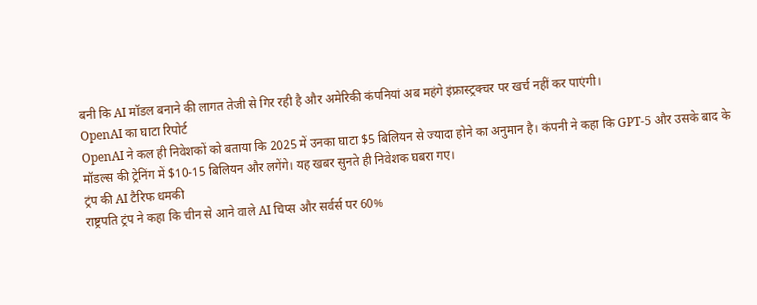बनी कि AI मॉडल बनाने की लागत तेजी से गिर रही है और अमेरिकी कंपनियां अब महंगे इंफ्रास्ट्रक्चर पर खर्च नहीं कर पाएंगी।
OpenAI का घाटा रिपोर्ट
OpenAI ने कल ही निवेशकों को बताया कि 2025 में उनका घाटा $5 बिलियन से ज्यादा होने का अनुमान है। कंपनी ने कहा कि GPT-5 और उसके बाद के मॉडल्स की ट्रेनिंग में $10-15 बिलियन और लगेंगे। यह खबर सुनते ही निवेशक घबरा गए।
ट्रंप की AI टैरिफ धमकी
राष्ट्रपति ट्रंप ने कहा कि चीन से आने वाले AI चिप्स और सर्वर्स पर 60%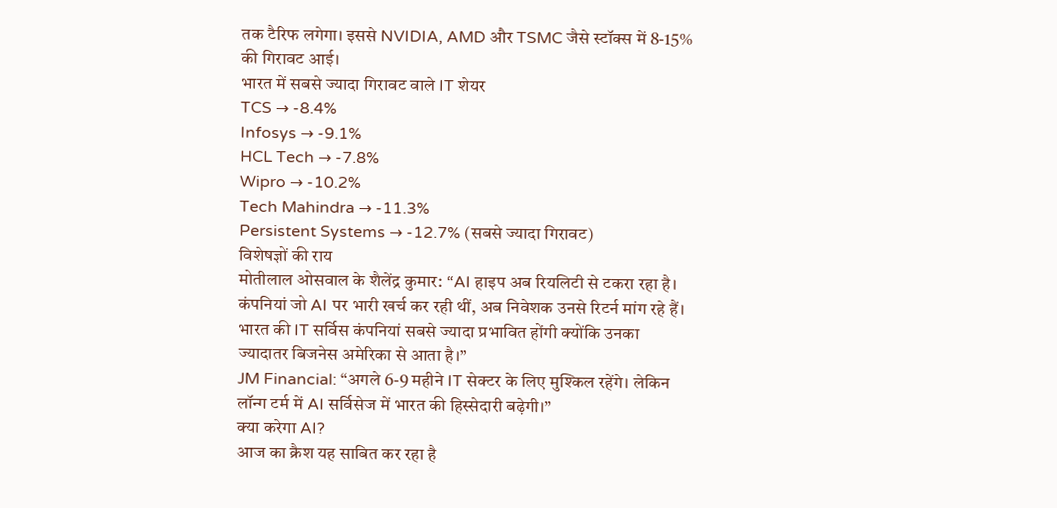तक टैरिफ लगेगा। इससे NVIDIA, AMD और TSMC जैसे स्टॉक्स में 8-15% की गिरावट आई।
भारत में सबसे ज्यादा गिरावट वाले IT शेयर
TCS → -8.4%
Infosys → -9.1%
HCL Tech → -7.8%
Wipro → -10.2%
Tech Mahindra → -11.3%
Persistent Systems → -12.7% (सबसे ज्यादा गिरावट)
विशेषज्ञों की राय
मोतीलाल ओसवाल के शैलेंद्र कुमार: “AI हाइप अब रियलिटी से टकरा रहा है। कंपनियां जो AI पर भारी खर्च कर रही थीं, अब निवेशक उनसे रिटर्न मांग रहे हैं। भारत की IT सर्विस कंपनियां सबसे ज्यादा प्रभावित होंगी क्योंकि उनका ज्यादातर बिजनेस अमेरिका से आता है।”
JM Financial: “अगले 6-9 महीने IT सेक्टर के लिए मुश्किल रहेंगे। लेकिन लॉन्ग टर्म में AI सर्विसेज में भारत की हिस्सेदारी बढ़ेगी।”
क्या करेगा AI?
आज का क्रैश यह साबित कर रहा है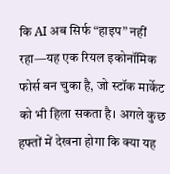कि AI अब सिर्फ “हाइप” नहीं रहा—यह एक रियल इकोनॉमिक फोर्स बन चुका है, जो स्टॉक मार्केट को भी हिला सकता है। अगले कुछ हफ्तों में देखना होगा कि क्या यह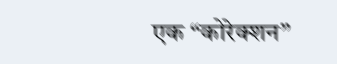एक “कोरेक्शन”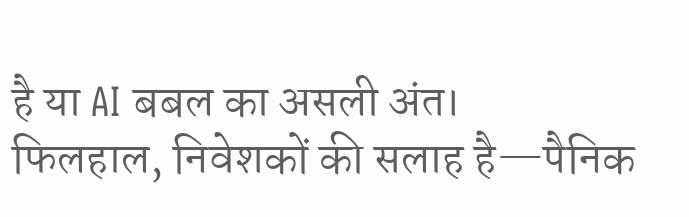है या AI बबल का असली अंत।
फिलहाल, निवेशकों की सलाह है—पैनिक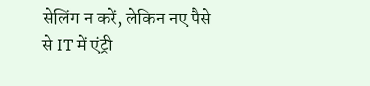सेलिंग न करें, लेकिन नए पैसे से IT में एंट्री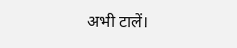अभी टालें।